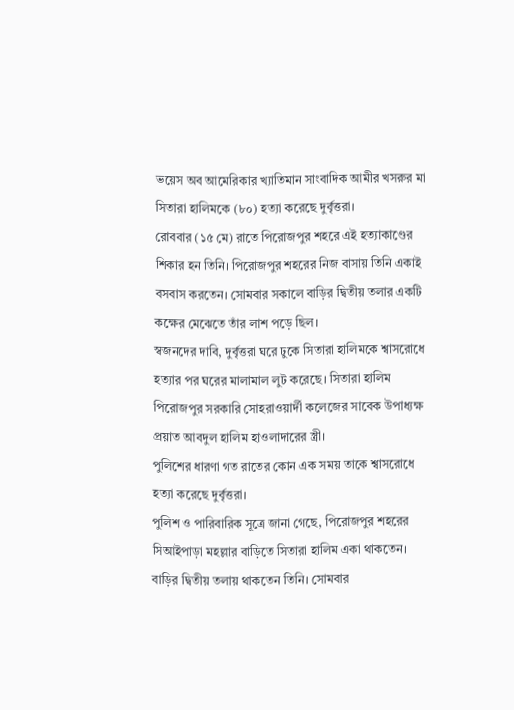ভয়েস অব আমেরিকার খ্যাতিমান সাংবাদিক আমীর খসরুর মা সিতারা হালিমকে (৮০) হত্যা করেছে দুর্বৃত্তরা।
রোববার (১৫ মে) রাতে পিরোজপুর শহরে এই হত্যাকাণ্ডের শিকার হন তিনি। পিরোজপুর শহরের নিজ বাসায় তিনি একাই বসবাস করতেন। সোমবার সকালে বাড়ির দ্বিতীয় তলার একটি কক্ষের মেঝেতে তাঁর লাশ পড়ে ছিল।
স্বজনদের দাবি, দুর্বৃত্তরা ঘরে ঢুকে সিতারা হালিমকে শ্বাসরোধে হত্যার পর ঘরের মালামাল লুট করেছে। সিতারা হালিম পিরোজপুর সরকারি সোহরাওয়ার্দী কলেজের সাবেক উপাধ্যক্ষ প্রয়াত আবদুল হালিম হাওলাদারের স্ত্রী।
পুলিশের ধারণা গত রাতের কোন এক সময় তাকে শ্বাসরোধে হত্যা করেছে দুর্বৃত্তরা।
পুলিশ ও পারিবারিক সূত্রে জানা গেছে, পিরোজপুর শহরের সিআইপাড়া মহল্লার বাড়িতে সিতারা হালিম একা থাকতেন। বাড়ির দ্বিতীয় তলায় থাকতেন তিনি। সোমবার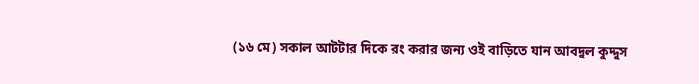(১৬ মে) সকাল আটটার দিকে রং করার জন্য ওই বাড়িতে যান আবদুল কুদ্দুস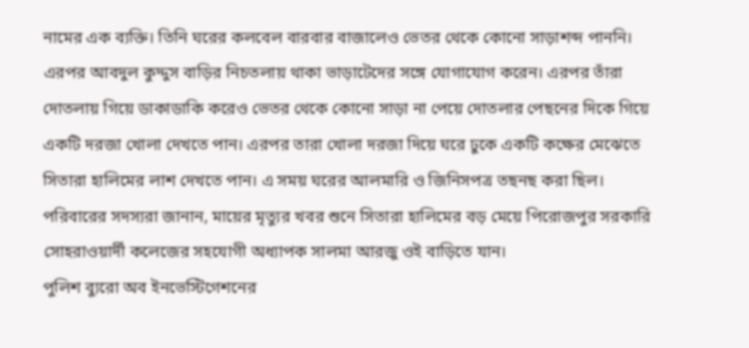নামের এক ব্যক্তি। তিনি ঘরের কলবেল বারবার বাজালেও ভেতর থেকে কোনো সাড়াশব্দ পাননি। এরপর আবদুল কুদ্দুস বাড়ির নিচতলায় থাকা ভাড়াটেদের সঙ্গে যোগাযোগ করেন। এরপর তাঁরা দোতলায় গিয়ে ডাকাডাকি করেও ভেতর থেকে কোনো সাড়া না পেয়ে দোতলার পেছনের দিকে গিয়ে একটি দরজা খোলা দেখতে পান। এরপর তারা খোলা দরজা দিয়ে ঘরে ঢুকে একটি কক্ষের মেঝেতে সিতারা হালিমের লাশ দেখতে পান। এ সময় ঘরের আলমারি ও জিনিসপত্র তছনছ করা ছিল।
পরিবারের সদস্যরা জানান, মায়ের মৃত্যুর খবর শুনে সিতারা হালিমের বড় মেয়ে পিরোজপুর সরকারি সোহরাওয়ার্দী কলেজের সহযোগী অধ্যাপক সালমা আরজু ওই বাড়িতে যান।
পুলিশ ব্যুরো অব ইনভেস্টিগেশনের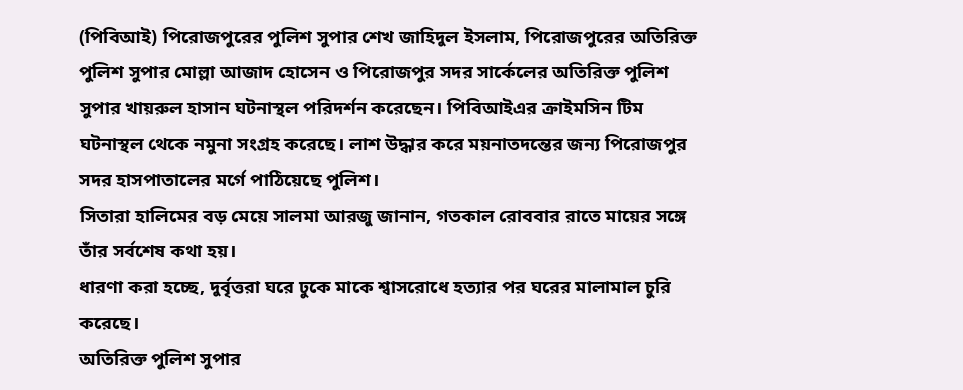(পিবিআই) পিরোজপুরের পুলিশ সুপার শেখ জাহিদুল ইসলাম, পিরোজপুরের অতিরিক্ত পুলিশ সুপার মোল্লা আজাদ হোসেন ও পিরোজপুর সদর সার্কেলের অতিরিক্ত পুলিশ সুপার খায়রুল হাসান ঘটনাস্থল পরিদর্শন করেছেন। পিবিআইএর ক্রাইমসিন টিম ঘটনাস্থল থেকে নমুনা সংগ্রহ করেছে। লাশ উদ্ধার করে ময়নাতদন্তের জন্য পিরোজপুর সদর হাসপাতালের মর্গে পাঠিয়েছে পুলিশ।
সিতারা হালিমের বড় মেয়ে সালমা আরজু জানান, গতকাল রোববার রাতে মায়ের সঙ্গে তাঁর সর্বশেষ কথা হয়।
ধারণা করা হচ্ছে, দুর্বৃত্তরা ঘরে ঢুকে মাকে শ্বাসরোধে হত্যার পর ঘরের মালামাল চুরি করেছে।
অতিরিক্ত পুলিশ সুপার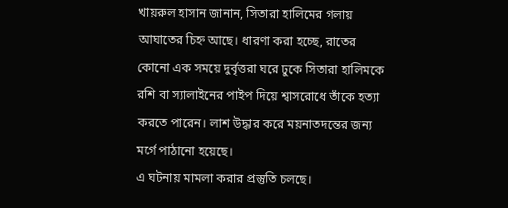খায়রুল হাসান জানান, সিতারা হালিমের গলায় আঘাতের চিহ্ন আছে। ধারণা করা হচ্ছে, রাতের কোনো এক সময়ে দুর্বৃত্তরা ঘরে ঢুকে সিতারা হালিমকে রশি বা স্যালাইনের পাইপ দিয়ে শ্বাসরোধে তাঁকে হত্যা করতে পারেন। লাশ উদ্ধার করে ময়নাতদন্তের জন্য মর্গে পাঠানো হয়েছে।
এ ঘটনায় মামলা করার প্রস্তুতি চলছে।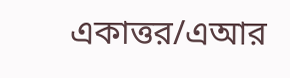একাত্তর/এআর